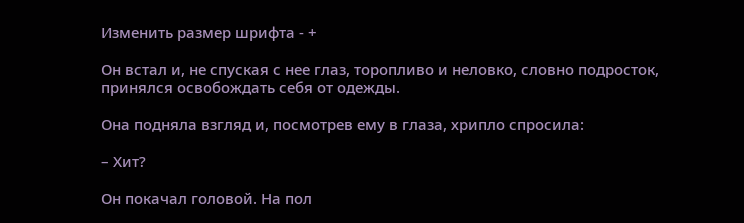Изменить размер шрифта - +

Он встал и, не спуская с нее глаз, торопливо и неловко, словно подросток, принялся освобождать себя от одежды.

Она подняла взгляд и, посмотрев ему в глаза, хрипло спросила:

– Хит?

Он покачал головой. На пол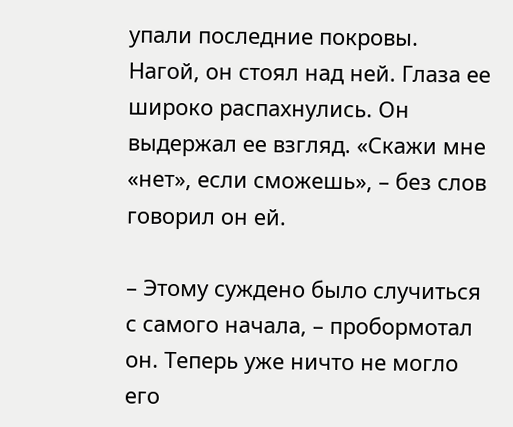упали последние покровы. Нагой, он стоял над ней. Глаза ее широко распахнулись. Он выдержал ее взгляд. «Скажи мне «нет», если сможешь», – без слов говорил он ей.

– Этому суждено было случиться с самого начала, – пробормотал он. Теперь уже ничто не могло его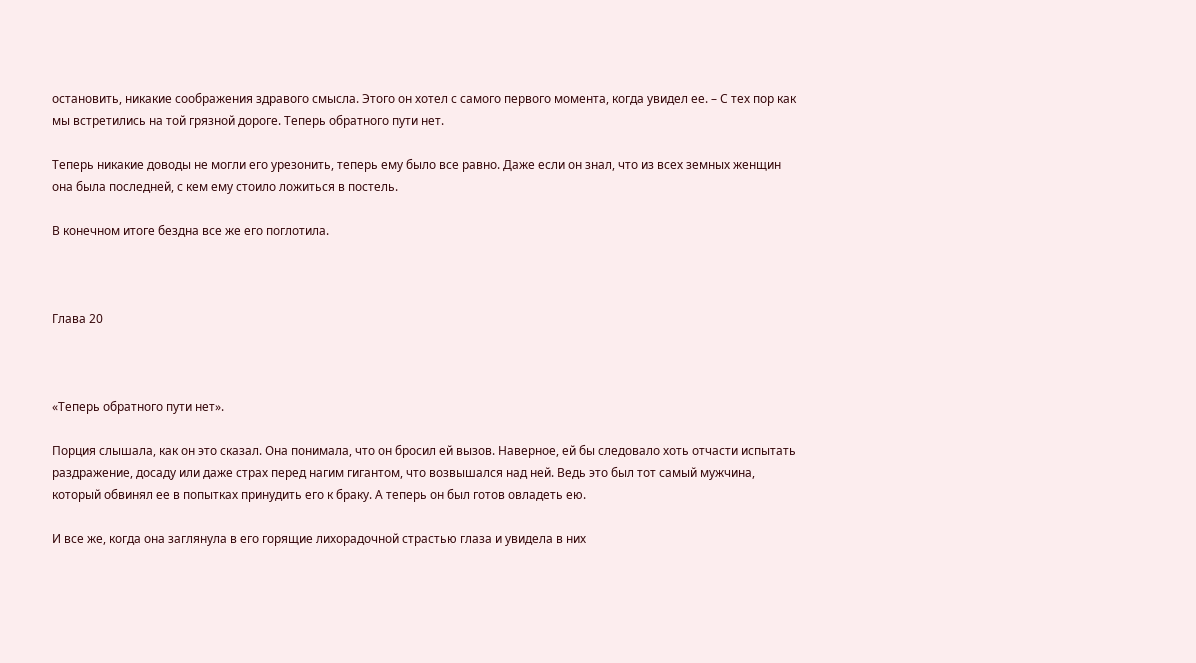остановить, никакие соображения здравого смысла. Этого он хотел с самого первого момента, когда увидел ее. – С тех пор как мы встретились на той грязной дороге. Теперь обратного пути нет.

Теперь никакие доводы не могли его урезонить, теперь ему было все равно. Даже если он знал, что из всех земных женщин она была последней, с кем ему стоило ложиться в постель.

В конечном итоге бездна все же его поглотила.



Глава 20



«Теперь обратного пути нет».

Порция слышала, как он это сказал. Она понимала, что он бросил ей вызов. Наверное, ей бы следовало хоть отчасти испытать раздражение, досаду или даже страх перед нагим гигантом, что возвышался над ней. Ведь это был тот самый мужчина, который обвинял ее в попытках принудить его к браку. А теперь он был готов овладеть ею.

И все же, когда она заглянула в его горящие лихорадочной страстью глаза и увидела в них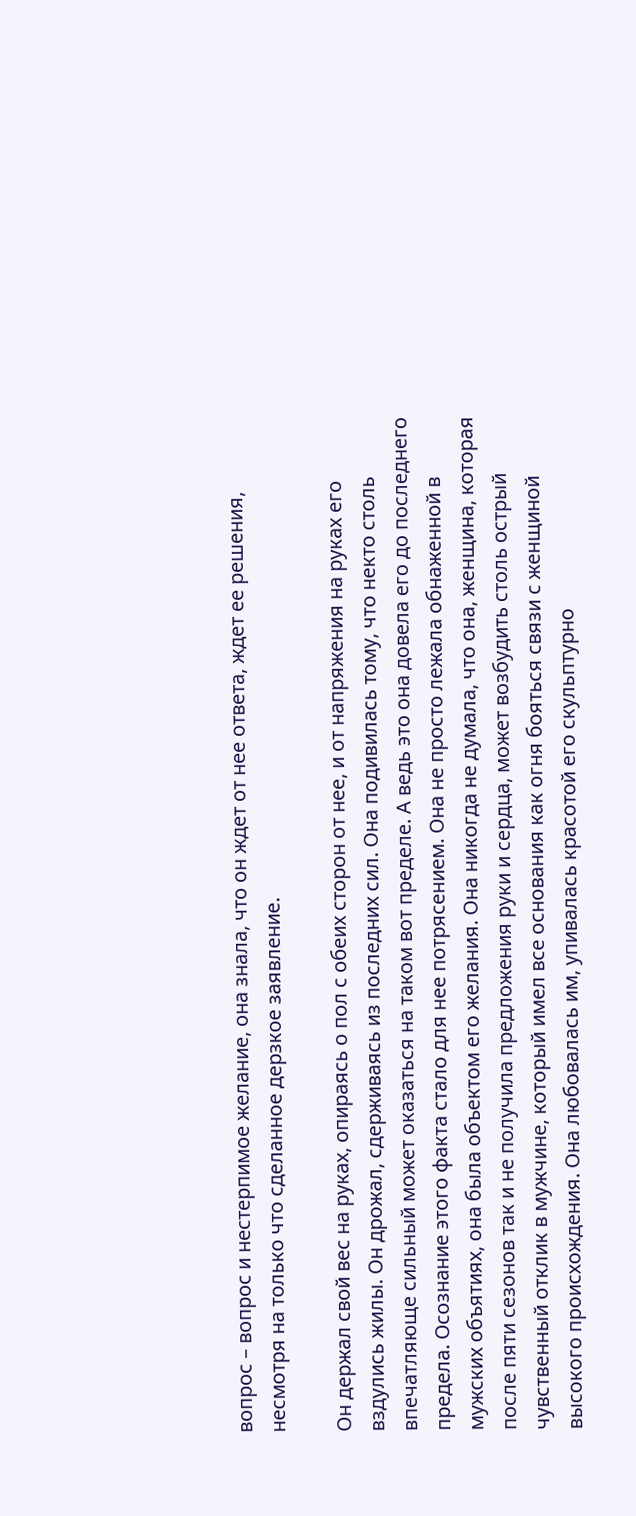вопрос – вопрос и нестерпимое желание, она знала, что он ждет от нее ответа, ждет ее решения, несмотря на только что сделанное дерзкое заявление.

Он держал свой вес на руках, опираясь о пол с обеих сторон от нее, и от напряжения на руках его вздулись жилы. Он дрожал, сдерживаясь из последних сил. Она подивилась тому, что некто столь впечатляюще сильный может оказаться на таком вот пределе. А ведь это она довела его до последнего предела. Осознание этого факта стало для нее потрясением. Она не просто лежала обнаженной в мужских объятиях, она была объектом его желания. Она никогда не думала, что она, женщина, которая после пяти сезонов так и не получила предложения руки и сердца, может возбудить столь острый чувственный отклик в мужчине, который имел все основания как огня бояться связи с женщиной высокого происхождения. Она любовалась им, упивалась красотой его скульптурно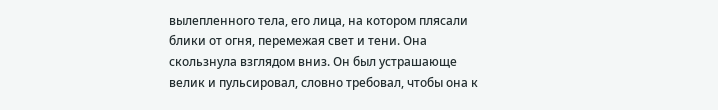вылепленного тела, его лица, на котором плясали блики от огня, перемежая свет и тени. Она скользнула взглядом вниз. Он был устрашающе велик и пульсировал, словно требовал, чтобы она к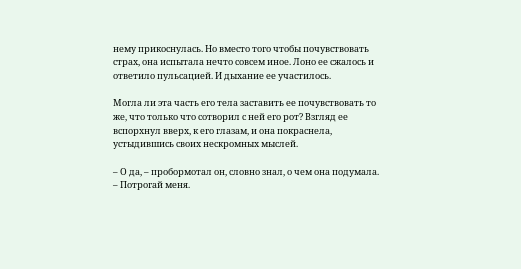нему прикоснулась. Но вместо того чтобы почувствовать страх, она испытала нечто совсем иное. Лоно ее сжалось и ответило пульсацией. И дыхание ее участилось.

Могла ли эта часть его тела заставить ее почувствовать то же, что только что сотворил с ней его рот? Взгляд ее вспорхнул вверх, к его глазам, и она покраснела, устыдившись своих нескромных мыслей.

– О да, – пробормотал он, словно знал, о чем она подумала. – Потрогай меня.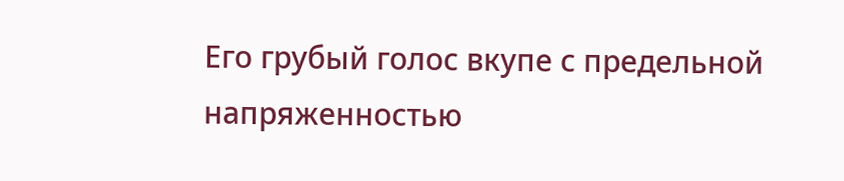Его грубый голос вкупе с предельной напряженностью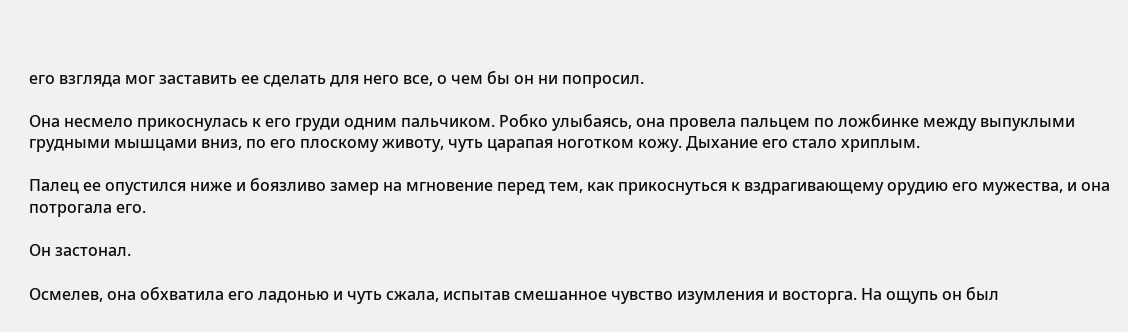его взгляда мог заставить ее сделать для него все, о чем бы он ни попросил.

Она несмело прикоснулась к его груди одним пальчиком. Робко улыбаясь, она провела пальцем по ложбинке между выпуклыми грудными мышцами вниз, по его плоскому животу, чуть царапая ноготком кожу. Дыхание его стало хриплым.

Палец ее опустился ниже и боязливо замер на мгновение перед тем, как прикоснуться к вздрагивающему орудию его мужества, и она потрогала его.

Он застонал.

Осмелев, она обхватила его ладонью и чуть сжала, испытав смешанное чувство изумления и восторга. На ощупь он был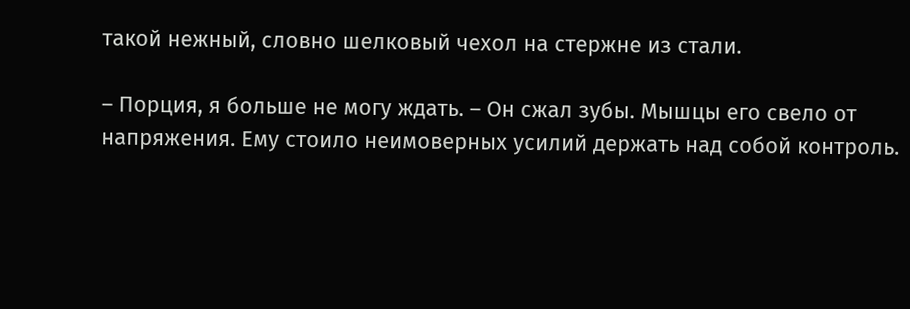такой нежный, словно шелковый чехол на стержне из стали.

– Порция, я больше не могу ждать. – Он сжал зубы. Мышцы его свело от напряжения. Ему стоило неимоверных усилий держать над собой контроль.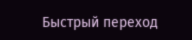Быстрый переход